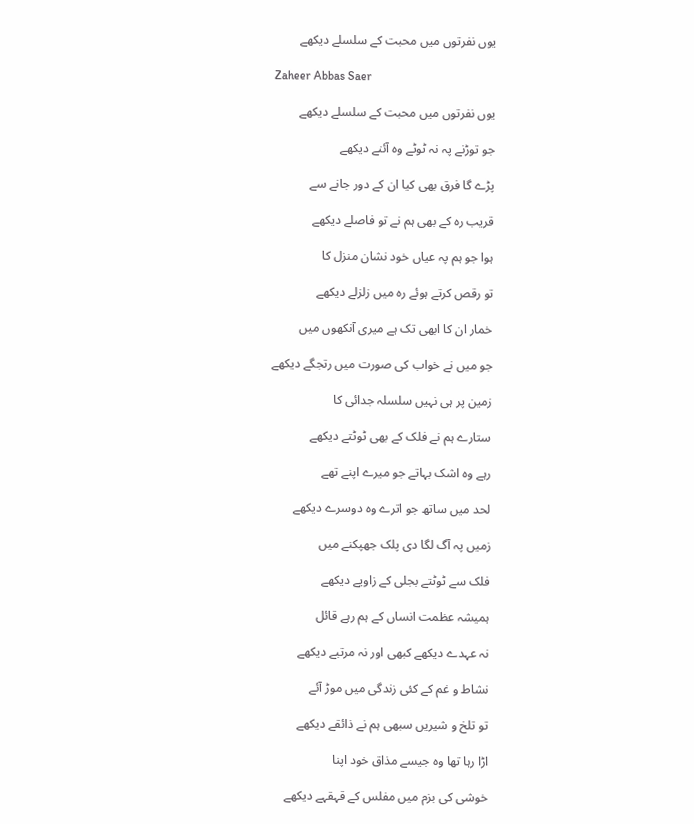یوں نفرتوں میں محبت کے سلسلے دیکھے

Zaheer Abbas Saer

یوں نفرتوں میں محبت کے سلسلے دیکھے

جو توڑنے پہ نہ ٹوٹے وہ آئنے دیکھے

پڑے گا فرق بھی کیا ان کے دور جانے سے

قریب رہ کے بھی ہم نے تو فاصلے دیکھے

ہوا جو ہم پہ عیاں خود نشان منزل کا

تو رقص کرتے ہوئے رہ میں زلزلے دیکھے

خمار ان کا ابھی تک ہے میری آنکھوں میں

جو میں نے خواب کی صورت میں رتجگے دیکھے

زمین پر ہی نہیں سلسلہ جدائی کا

ستارے ہم نے فلک کے بھی ٹوٹتے دیکھے

رہے وہ اشک بہاتے جو میرے اپنے تھے

لحد میں ساتھ جو اترے وہ دوسرے دیکھے

زمیں پہ آگ لگا دی پلک جھپکنے میں

فلک سے ٹوٹتے بجلی کے زاویے دیکھے

ہمیشہ عظمت انساں کے ہم رہے قائل

نہ عہدے دیکھے کبھی اور نہ مرتبے دیکھے

نشاط و غم کے کئی زندگی میں موڑ آئے

تو تلخ و شیریں سبھی ہم نے ذائقے دیکھے

اڑا رہا تھا وہ جیسے مذاق خود اپنا

خوشی کی بزم میں مفلس کے قہقہے دیکھے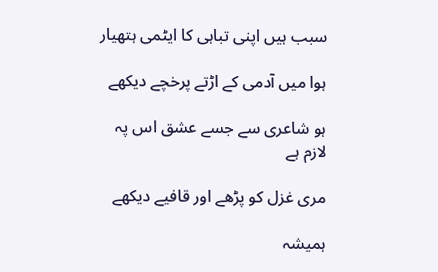سبب ہیں اپنی تباہی کا ایٹمی ہتھیار

ہوا میں آدمی کے اڑتے پرخچے دیکھے

ہو شاعری سے جسے عشق اس پہ لازم ہے

مری غزل کو پڑھے اور قافیے دیکھے

ہمیشہ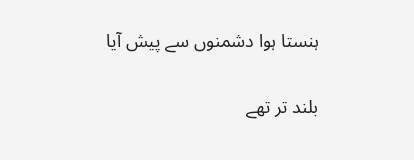ہنستا ہوا دشمنوں سے پیش آیا

بلند تر تھے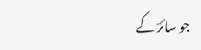جو سائرؔ کے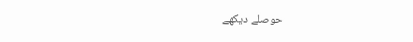حوصلے دیکھے